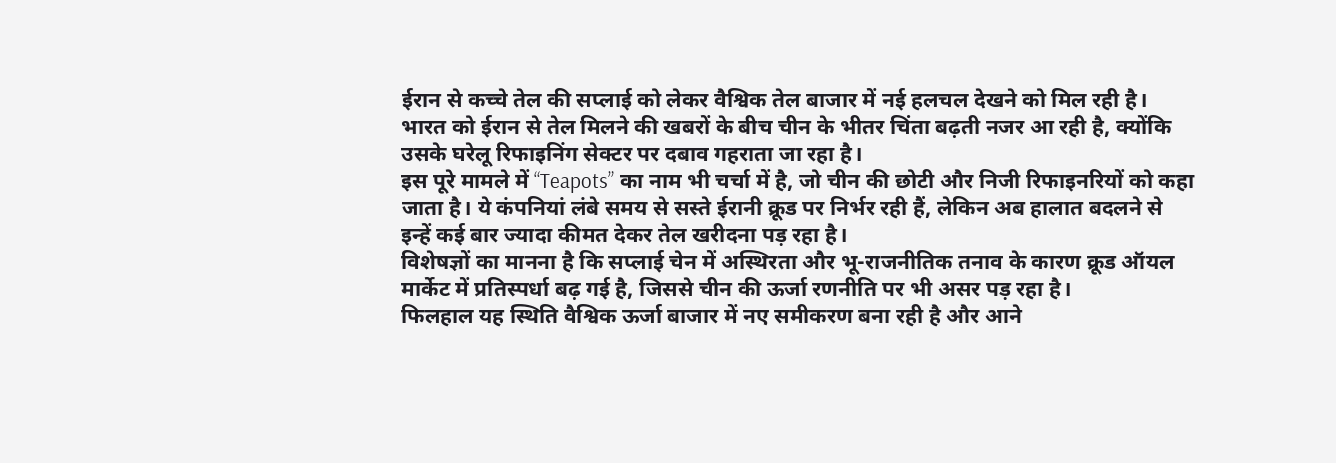ईरान से कच्चे तेल की सप्लाई को लेकर वैश्विक तेल बाजार में नई हलचल देखने को मिल रही है। भारत को ईरान से तेल मिलने की खबरों के बीच चीन के भीतर चिंता बढ़ती नजर आ रही है, क्योंकि उसके घरेलू रिफाइनिंग सेक्टर पर दबाव गहराता जा रहा है।
इस पूरे मामले में “Teapots” का नाम भी चर्चा में है, जो चीन की छोटी और निजी रिफाइनरियों को कहा जाता है। ये कंपनियां लंबे समय से सस्ते ईरानी क्रूड पर निर्भर रही हैं, लेकिन अब हालात बदलने से इन्हें कई बार ज्यादा कीमत देकर तेल खरीदना पड़ रहा है।
विशेषज्ञों का मानना है कि सप्लाई चेन में अस्थिरता और भू-राजनीतिक तनाव के कारण क्रूड ऑयल मार्केट में प्रतिस्पर्धा बढ़ गई है, जिससे चीन की ऊर्जा रणनीति पर भी असर पड़ रहा है।
फिलहाल यह स्थिति वैश्विक ऊर्जा बाजार में नए समीकरण बना रही है और आने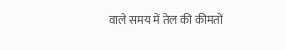वाले समय में तेल की कीमतों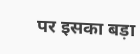पर इसका बड़ा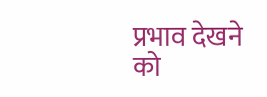प्रभाव देखने को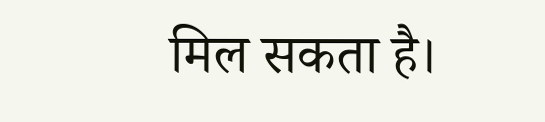मिल सकता है।